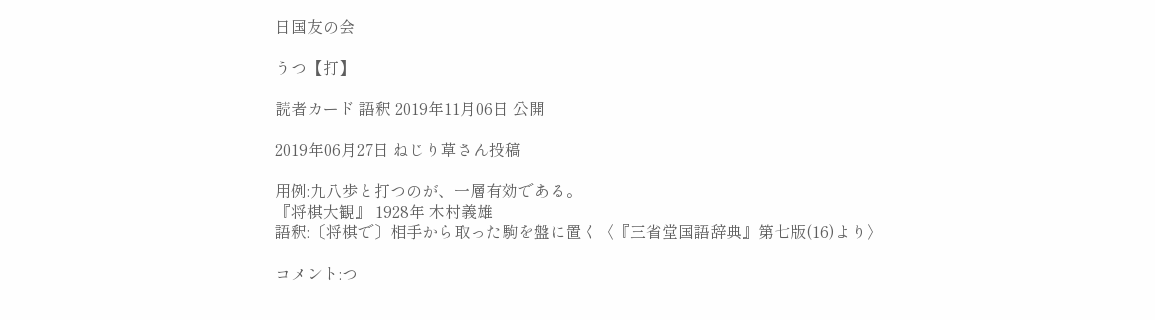日国友の会

うつ【打】

読者カード 語釈 2019年11月06日 公開

2019年06月27日 ねじり草さん投稿

用例:九八歩と打つのが、一層有効である。
『将棋大観』 1928年 木村義雄
語釈:〔将棋で〕相手から取った駒を盤に置く〈『三省堂国語辞典』第七版(16)より〉

コメント:つ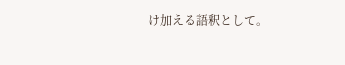け加える語釈として。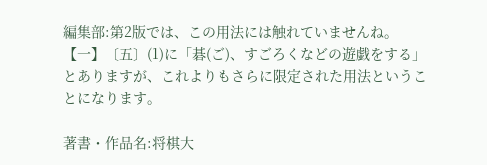編集部:第2版では、この用法には触れていませんね。【一】〔五〕(1)に「碁(ご)、すごろくなどの遊戯をする」とありますが、これよりもさらに限定された用法ということになります。

著書・作品名:将棋大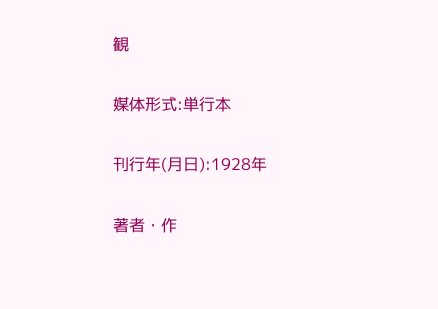観

媒体形式:単行本

刊行年(月日):1928年

著者・作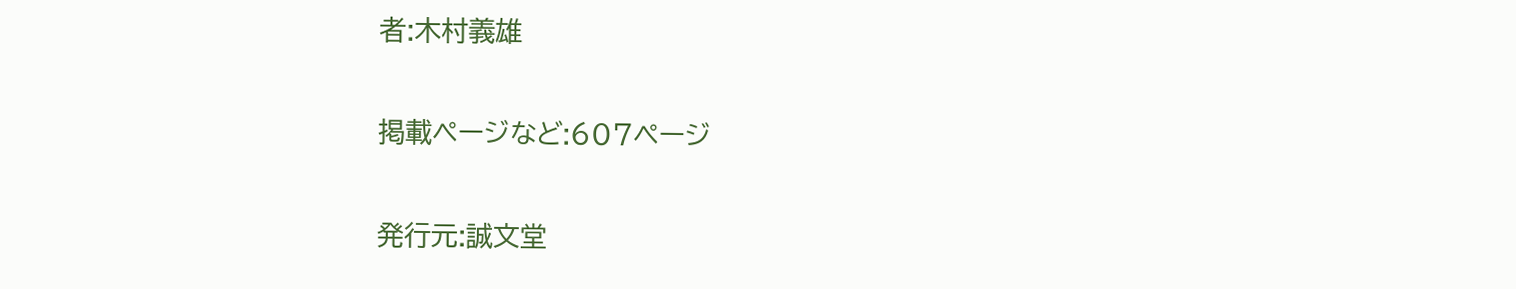者:木村義雄

掲載ページなど:607ページ

発行元:誠文堂